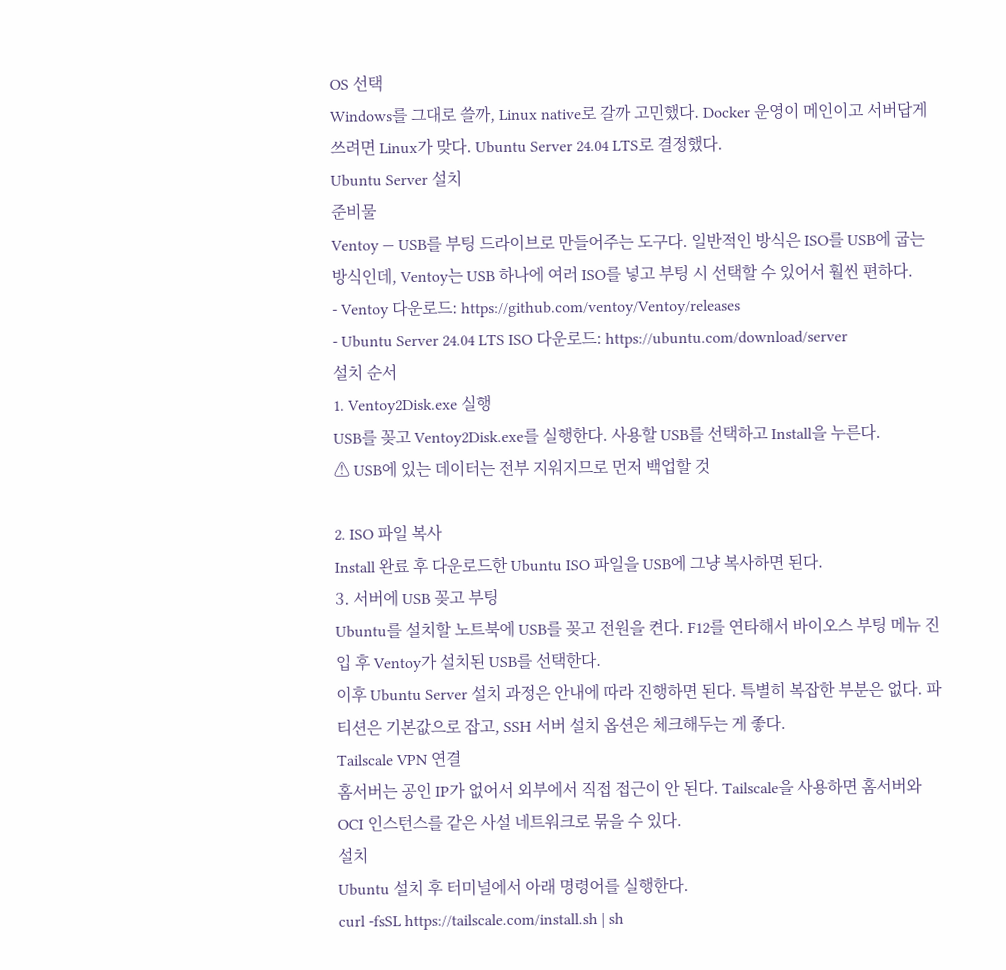OS 선택
Windows를 그대로 쓸까, Linux native로 갈까 고민했다. Docker 운영이 메인이고 서버답게 쓰려면 Linux가 맞다. Ubuntu Server 24.04 LTS로 결정했다.
Ubuntu Server 설치
준비물
Ventoy — USB를 부팅 드라이브로 만들어주는 도구다. 일반적인 방식은 ISO를 USB에 굽는 방식인데, Ventoy는 USB 하나에 여러 ISO를 넣고 부팅 시 선택할 수 있어서 훨씬 편하다.
- Ventoy 다운로드: https://github.com/ventoy/Ventoy/releases
- Ubuntu Server 24.04 LTS ISO 다운로드: https://ubuntu.com/download/server
설치 순서
1. Ventoy2Disk.exe 실행
USB를 꽂고 Ventoy2Disk.exe를 실행한다. 사용할 USB를 선택하고 Install을 누른다.
⚠ USB에 있는 데이터는 전부 지워지므로 먼저 백업할 것

2. ISO 파일 복사
Install 완료 후 다운로드한 Ubuntu ISO 파일을 USB에 그냥 복사하면 된다.
3. 서버에 USB 꽂고 부팅
Ubuntu를 설치할 노트북에 USB를 꽂고 전원을 켠다. F12를 연타해서 바이오스 부팅 메뉴 진입 후 Ventoy가 설치된 USB를 선택한다.
이후 Ubuntu Server 설치 과정은 안내에 따라 진행하면 된다. 특별히 복잡한 부분은 없다. 파티션은 기본값으로 잡고, SSH 서버 설치 옵션은 체크해두는 게 좋다.
Tailscale VPN 연결
홈서버는 공인 IP가 없어서 외부에서 직접 접근이 안 된다. Tailscale을 사용하면 홈서버와 OCI 인스턴스를 같은 사설 네트워크로 묶을 수 있다.
설치
Ubuntu 설치 후 터미널에서 아래 명령어를 실행한다.
curl -fsSL https://tailscale.com/install.sh | sh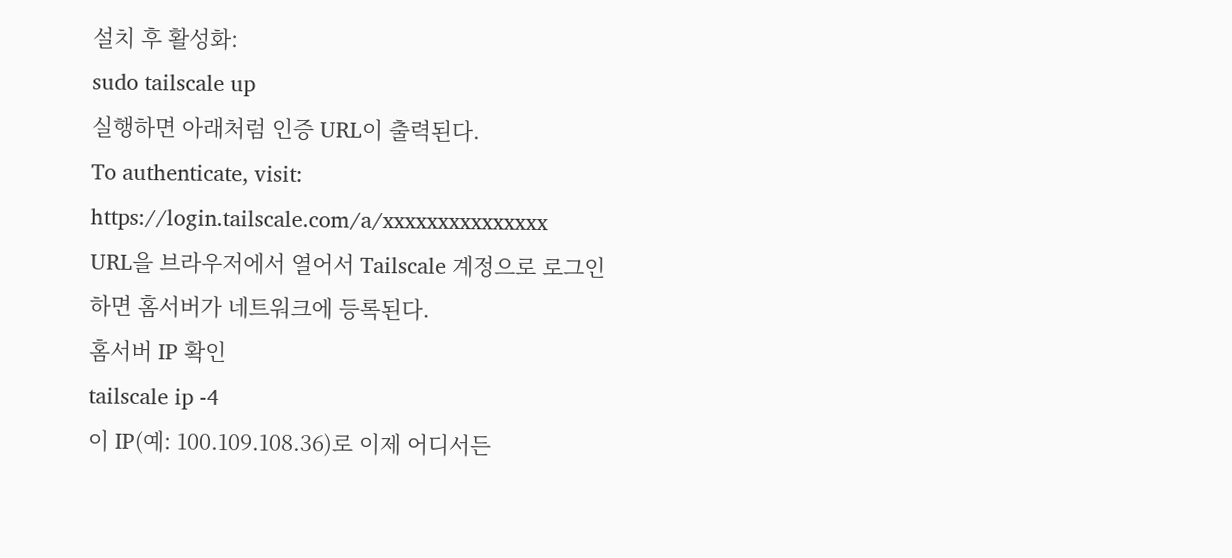설치 후 활성화:
sudo tailscale up
실행하면 아래처럼 인증 URL이 출력된다.
To authenticate, visit:
https://login.tailscale.com/a/xxxxxxxxxxxxxxx
URL을 브라우저에서 열어서 Tailscale 계정으로 로그인하면 홈서버가 네트워크에 등록된다.
홈서버 IP 확인
tailscale ip -4
이 IP(예: 100.109.108.36)로 이제 어디서든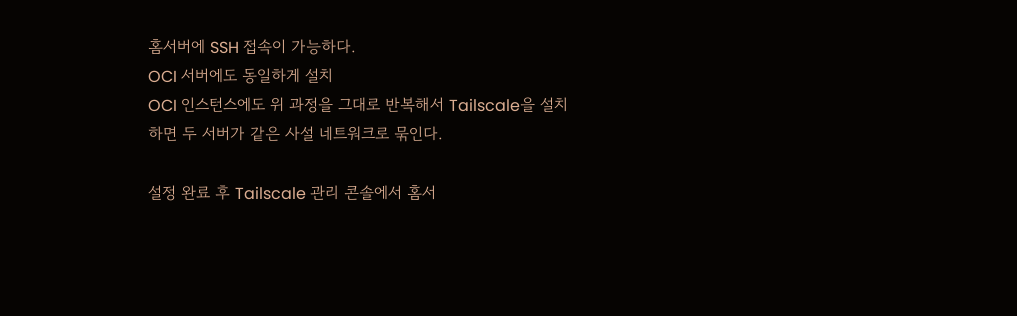홈서버에 SSH 접속이 가능하다.
OCI 서버에도 동일하게 설치
OCI 인스턴스에도 위 과정을 그대로 반복해서 Tailscale을 설치하면 두 서버가 같은 사설 네트워크로 묶인다.

설정 완료 후 Tailscale 관리 콘솔에서 홈서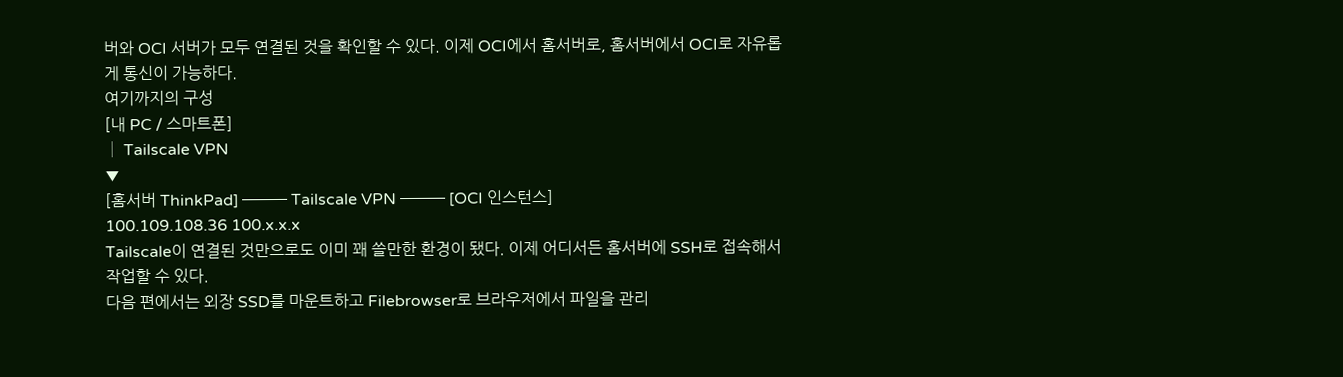버와 OCI 서버가 모두 연결된 것을 확인할 수 있다. 이제 OCI에서 홈서버로, 홈서버에서 OCI로 자유롭게 통신이 가능하다.
여기까지의 구성
[내 PC / 스마트폰]
│ Tailscale VPN
▼
[홈서버 ThinkPad] ─── Tailscale VPN ─── [OCI 인스턴스]
100.109.108.36 100.x.x.x
Tailscale이 연결된 것만으로도 이미 꽤 쓸만한 환경이 됐다. 이제 어디서든 홈서버에 SSH로 접속해서 작업할 수 있다.
다음 편에서는 외장 SSD를 마운트하고 Filebrowser로 브라우저에서 파일을 관리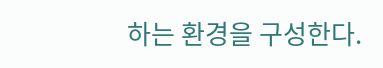하는 환경을 구성한다.